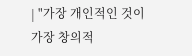| "가장 개인적인 것이 가장 창의적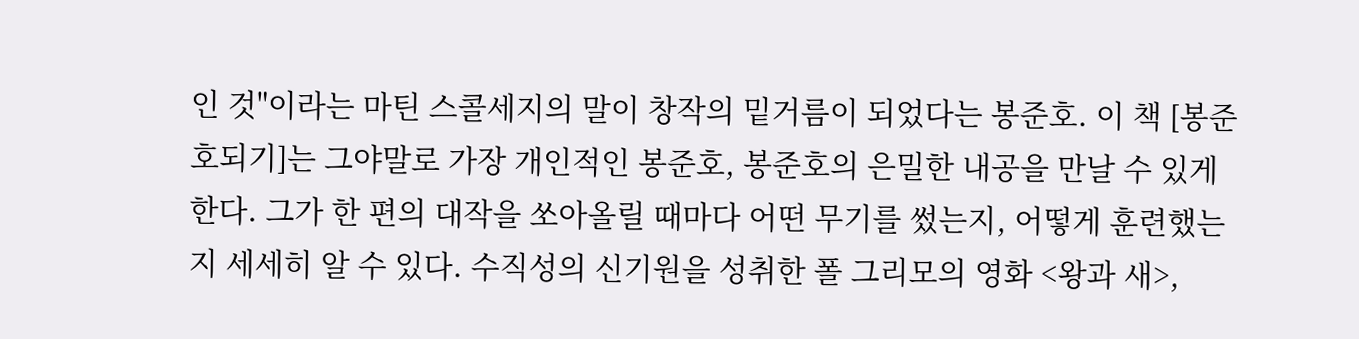인 것"이라는 마틴 스콜세지의 말이 창작의 밑거름이 되었다는 봉준호. 이 책 [봉준호되기]는 그야말로 가장 개인적인 봉준호, 봉준호의 은밀한 내공을 만날 수 있게 한다. 그가 한 편의 대작을 쏘아올릴 때마다 어떤 무기를 썼는지, 어떻게 훈련했는지 세세히 알 수 있다. 수직성의 신기원을 성취한 폴 그리모의 영화 <왕과 새>,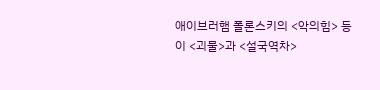애이브러햄 폴론스키의 <악의힘> 등이 <괴물>과 <설국역차>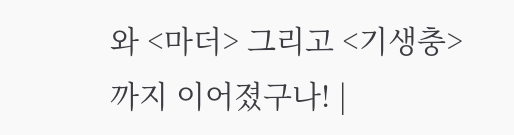와 <마더> 그리고 <기생충>까지 이어졌구나! |